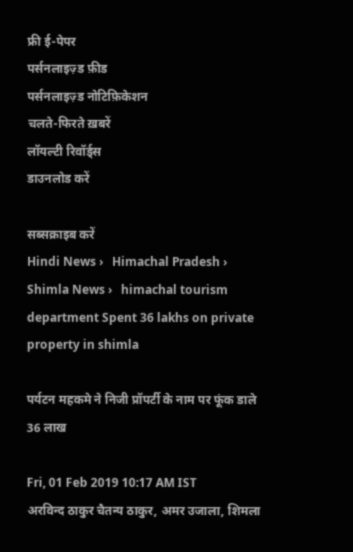फ्री ई-पेपर
पर्सनलाइज़्ड फ़ीड
पर्सनलाइज़्ड नोटिफ़िकेशन
चलते-फिरते ख़बरें
लॉयल्टी रिवॉर्ड्स
डाउनलोड करें

सब्सक्राइब करें
Hindi News ›   Himachal Pradesh ›   Shimla News ›   himachal tourism department Spent 36 lakhs on private property in shimla

पर्यटन महकमे ने निजी प्रॉपर्टी के नाम पर फूंक डाले 36 लाख

Fri, 01 Feb 2019 10:17 AM IST
अरविन्द ठाकुर चैतन्य ठाकुर, अमर उजाला, शिमला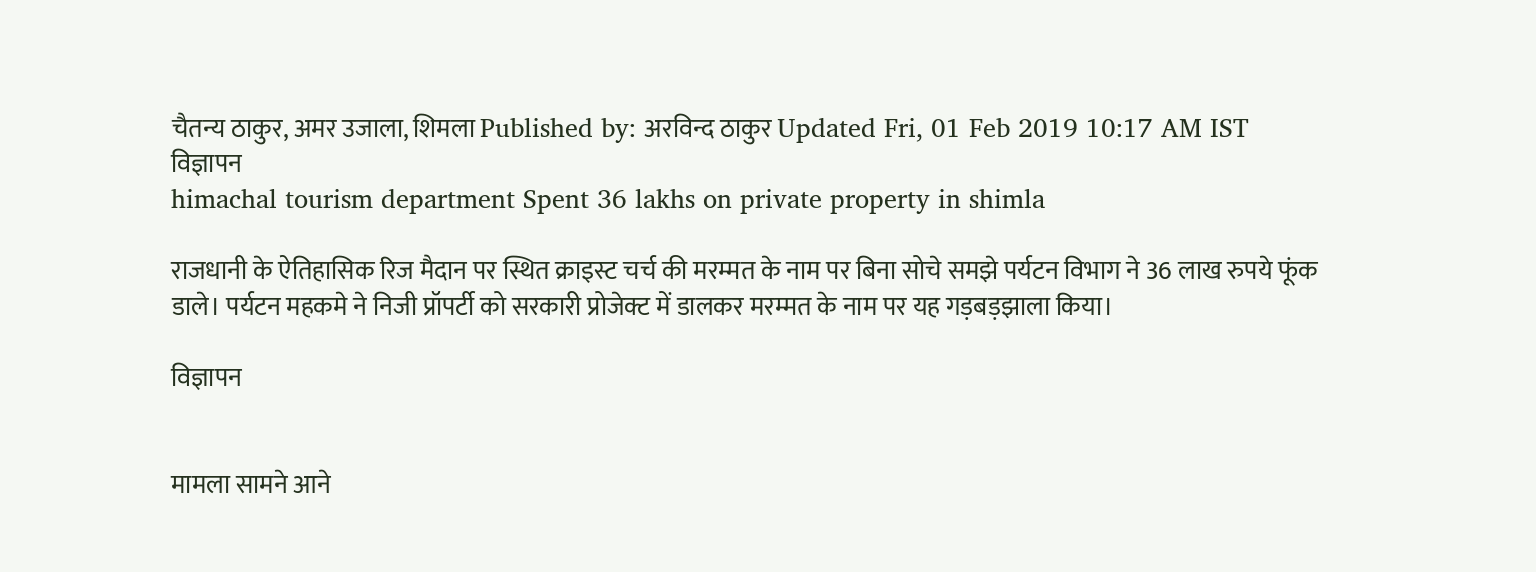चैतन्य ठाकुर, अमर उजाला, शिमला Published by: अरविन्द ठाकुर Updated Fri, 01 Feb 2019 10:17 AM IST
विज्ञापन
himachal tourism department Spent 36 lakhs on private property in shimla

राजधानी के ऐतिहासिक रिज मैदान पर स्थित क्राइस्ट चर्च की मरम्मत के नाम पर बिना सोचे समझे पर्यटन विभाग ने 36 लाख रुपये फूंक डाले। पर्यटन महकमे ने निजी प्रॉपर्टी को सरकारी प्रोजेक्ट में डालकर मरम्मत के नाम पर यह गड़बड़झाला किया।

विज्ञापन


मामला सामने आने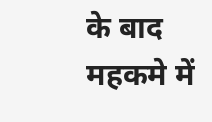के बाद महकमे में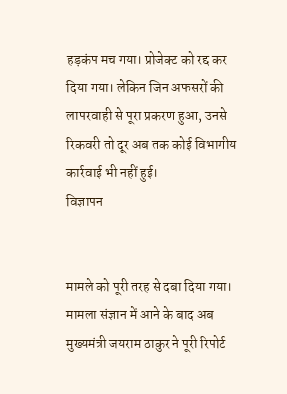हड़कंप मच गया। प्रोजेक्ट को रद्द कर दिया गया। लेकिन जिन अफसरों की लापरवाही से पूरा प्रकरण हुआ, उनसे रिकवरी तो दूर अब तक कोई विभागीय कार्रवाई भी नहीं हुई।
विज्ञापन


मामले को पूरी तरह से दबा दिया गया। मामला संज्ञान में आने के बाद अब मुख्यमंत्री जयराम ठाकुर ने पूरी रिपोर्ट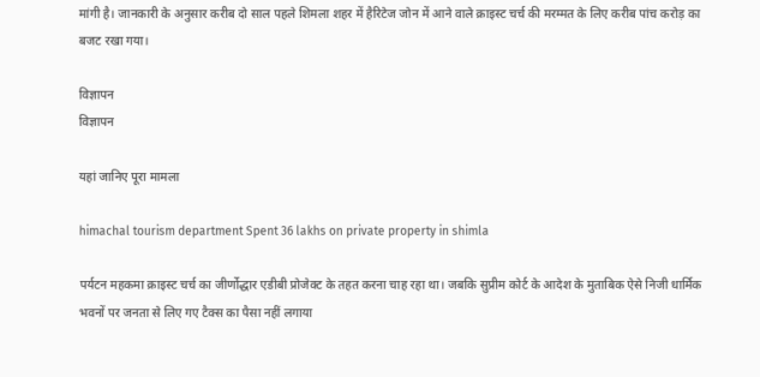मांगी है। जानकारी के अनुसार करीब दो साल पहले शिमला शहर में हैरिटेज जोन में आने वाले क्राइस्ट चर्च की मरम्मत के लिए करीब पांच करोड़ का बजट रखा गया।

विज्ञापन
विज्ञापन

यहां जानिए पूरा मामला

himachal tourism department Spent 36 lakhs on private property in shimla

पर्यटन महकमा क्राइस्ट चर्च का जीर्णोद्धार एडीबी प्रोजेक्ट के तहत करना चाह रहा था। जबकि सुप्रीम कोर्ट के आदेश के मुताबिक ऐसे निजी धार्मिक भवनों पर जनता से लिए गए टैक्स का पैसा नहीं लगाया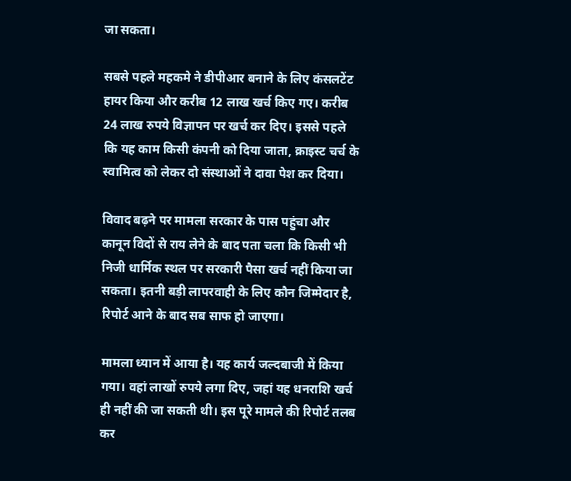जा सकता।

सबसे पहले महकमे ने डीपीआर बनाने के लिए कंसलटेंट हायर किया और करीब 12 लाख खर्च किए गए। करीब 24 लाख रुपये विज्ञापन पर खर्च कर दिए। इससे पहले कि यह काम किसी कंपनी को दिया जाता, क्राइस्ट चर्च के स्वामित्व को लेकर दो संस्थाओं ने दावा पेश कर दिया।

विवाद बढ़ने पर मामला सरकार के पास पहुंचा और कानून विदों से राय लेने के बाद पता चला कि किसी भी निजी धार्मिक स्थल पर सरकारी पैसा खर्च नहीं किया जा सकता। इतनी बड़ी लापरवाही के लिए कौन जिम्मेदार है, रिपोर्ट आने के बाद सब साफ हो जाएगा।

मामला ध्यान में आया है। यह कार्य जल्दबाजी में किया गया। वहां लाखों रुपये लगा दिए, जहां यह धनराशि खर्च ही नहीं की जा सकती थी। इस पूरे मामले की रिपोर्ट तलब कर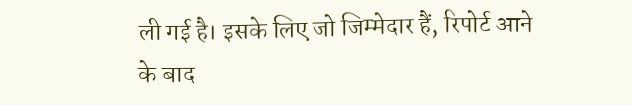ली गई है। इसके लिए जो जिम्मेदार हैं, रिपोर्ट आने के बाद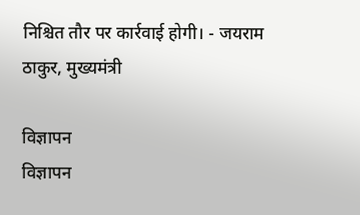निश्चित तौर पर कार्रवाई होगी। - जयराम ठाकुर, मुख्यमंत्री

विज्ञापन
विज्ञापन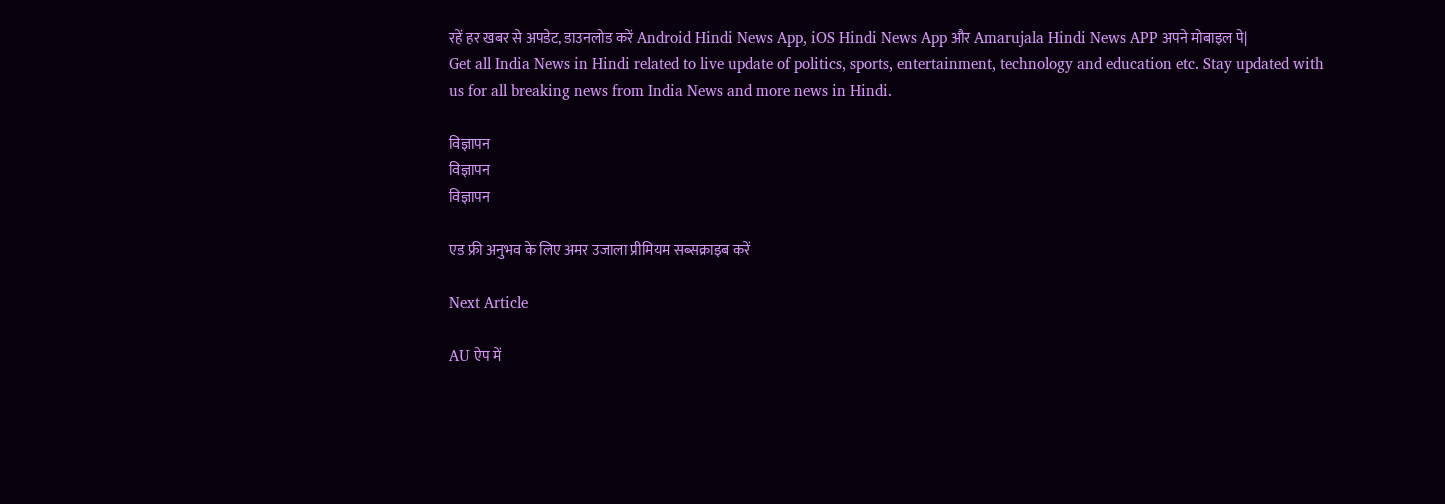रहें हर खबर से अपडेट, डाउनलोड करें Android Hindi News App, iOS Hindi News App और Amarujala Hindi News APP अपने मोबाइल पे|
Get all India News in Hindi related to live update of politics, sports, entertainment, technology and education etc. Stay updated with us for all breaking news from India News and more news in Hindi.

विज्ञापन
विज्ञापन
विज्ञापन

एड फ्री अनुभव के लिए अमर उजाला प्रीमियम सब्सक्राइब करें

Next Article

AU ऐप में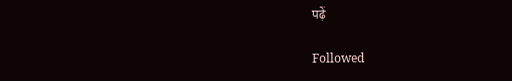पढ़ें

Followed